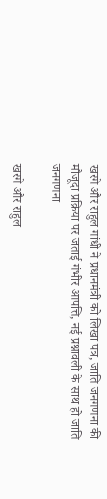खरगे और राहुल गांधी ने प्रधानमंत्री को लिखा पत्र, जाति जनगणना की मौजूदा प्रक्रिया पर जताई गंभीर आपत्ति, नई प्रश्नावली के साथ हो जाति जनगणना

खरगे और राहुल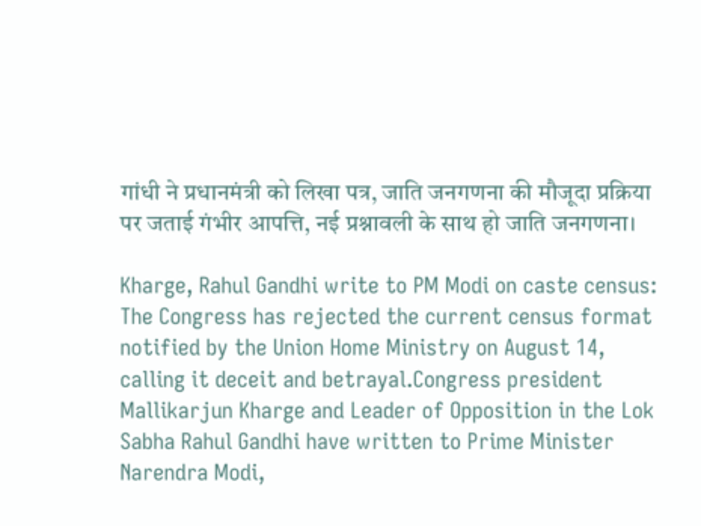गांधी ने प्रधानमंत्री को लिखा पत्र, जाति जनगणना की मौजूदा प्रक्रिया पर जताई गंभीर आपत्ति, नई प्रश्नावली के साथ हो जाति जनगणना।

Kharge, Rahul Gandhi write to PM Modi on caste census: The Congress has rejected the current census format notified by the Union Home Ministry on August 14, calling it deceit and betrayal.Congress president Mallikarjun Kharge and Leader of Opposition in the Lok Sabha Rahul Gandhi have written to Prime Minister Narendra Modi,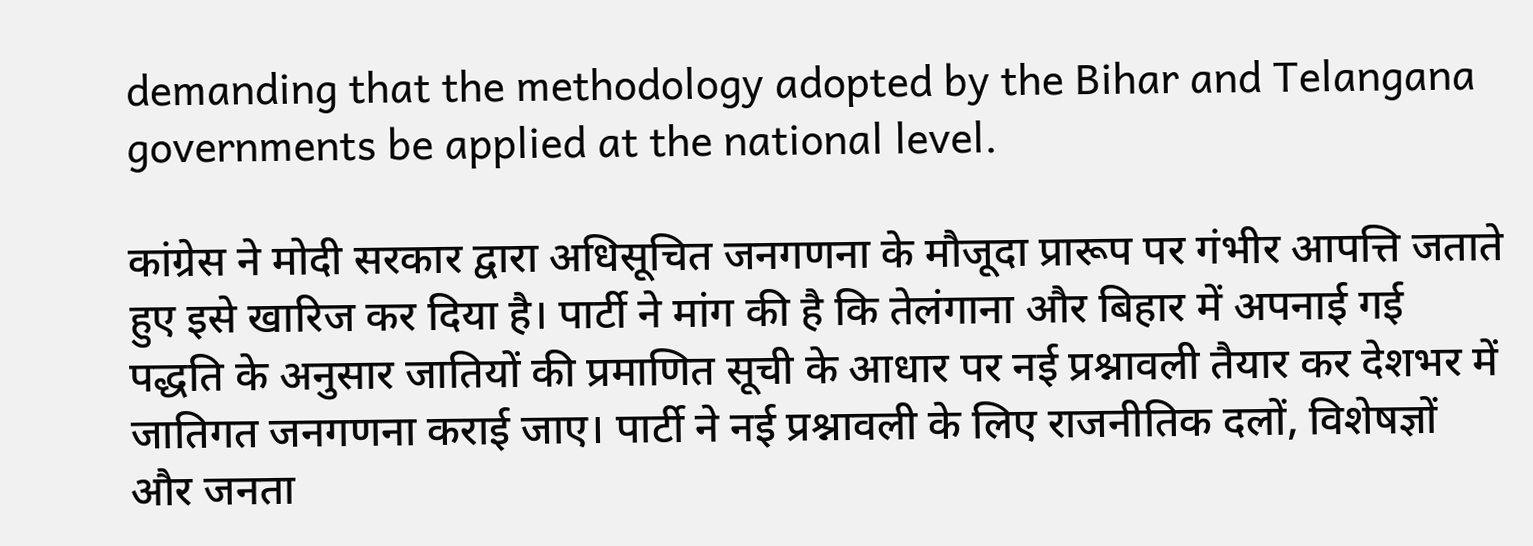demanding that the methodology adopted by the Bihar and Telangana governments be applied at the national level.

कांग्रेस ने मोदी सरकार द्वारा अधिसूचित जनगणना के मौजूदा प्रारूप पर गंभीर आपत्ति जताते हुए इसे खारिज कर दिया है। पार्टी ने मांग की है कि तेलंगाना और बिहार में अपनाई गई पद्धति के अनुसार जातियों की प्रमाणित सूची के आधार पर नई प्रश्नावली तैयार कर देशभर में जातिगत जनगणना कराई जाए। पार्टी ने नई प्रश्नावली के लिए राजनीतिक दलों, विशेषज्ञों और जनता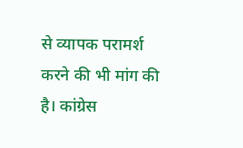से व्यापक परामर्श करने की भी मांग की है। कांग्रेस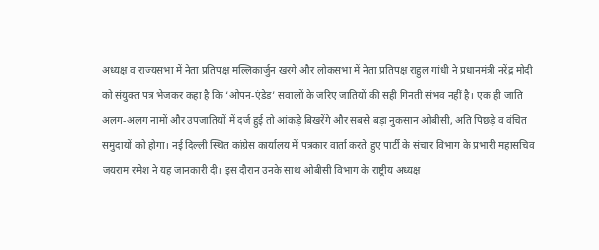अध्यक्ष व राज्यसभा में नेता प्रतिपक्ष मल्लिकार्जुन खरगे और लोकसभा में नेता प्रतिपक्ष राहुल गांधी ने प्रधानमंत्री नरेंद्र मोदी को संयुक्त पत्र भेजकर कहा है कि ‘ओपन-एंडेड’ सवालों के जरिए जातियों की सही गिनती संभव नहीं है। एक ही जाति अलग-अलग नामों और उपजातियों में दर्ज हुई तो आंकड़े बिखरेंगे और सबसे बड़ा नुकसान ओबीसी, अति पिछड़े व वंचित समुदायों को होगा। नई दिल्ली स्थित कांग्रेस कार्यालय में पत्रकार वार्ता करते हुए पार्टी के संचार विभाग के प्रभारी महासचिव जयराम रमेश ने यह जानकारी दी। इस दौरान उनके साथ ओबीसी विभाग के राष्ट्रीय अध्यक्ष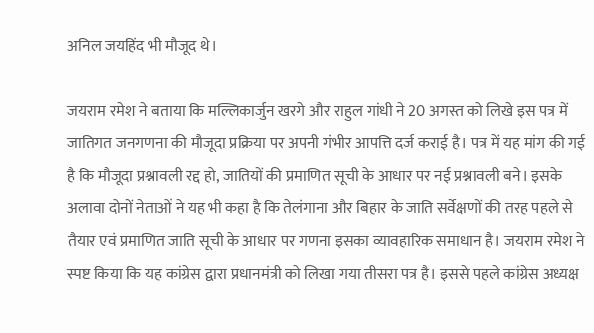अनिल जयहिंद भी मौजूद थे।

जयराम रमेश ने बताया कि मल्लिकार्जुन खरगे और राहुल गांधी ने 20 अगस्त को लिखे इस पत्र में जातिगत जनगणना की मौजूदा प्रक्रिया पर अपनी गंभीर आपत्ति दर्ज कराई है। पत्र में यह मांग की गई है कि मौजूदा प्रश्नावली रद्द हो, जातियों की प्रमाणित सूची के आधार पर नई प्रश्नावली बने। इसके अलावा दोनों नेताओं ने यह भी कहा है कि तेलंगाना और बिहार के जाति सर्वेक्षणों की तरह पहले से तैयार एवं प्रमाणित जाति सूची के आधार पर गणना इसका व्यावहारिक समाधान है। जयराम रमेश ने स्पष्ट किया कि यह कांग्रेस द्वारा प्रधानमंत्री को लिखा गया तीसरा पत्र है। इससे पहले कांग्रेस अध्यक्ष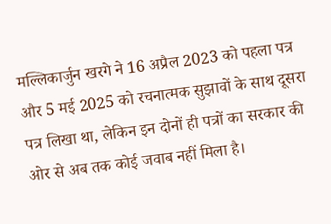मल्लिकार्जुन खरगे ने 16 अप्रैल 2023 को पहला पत्र और 5 मई 2025 को रचनात्मक सुझावों के साथ दूसरा पत्र लिखा था, लेकिन इन दोनों ही पत्रों का सरकार की ओर से अब तक कोई जवाब नहीं मिला है।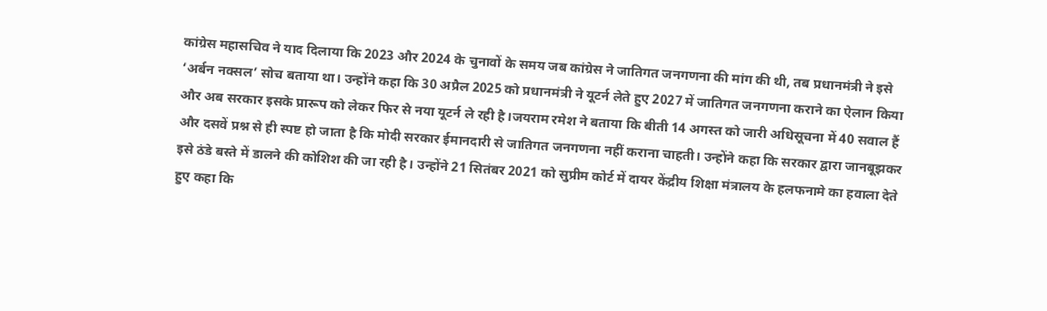कांग्रेस महासचिव ने याद दिलाया कि 2023 और 2024 के चुनावों के समय जब कांग्रेस ने जातिगत जनगणना की मांग की थी, तब प्रधानमंत्री ने इसे ‘अर्बन नक्सल’ सोच बताया था। उन्होंने कहा कि 30 अप्रैल 2025 को प्रधानमंत्री ने यूटर्न लेते हुए 2027 में जातिगत जनगणना कराने का ऐलान किया और अब सरकार इसके प्रारूप को लेकर फिर से नया यूटर्न ले रही है।जयराम रमेश ने बताया कि बीती 14 अगस्त को जारी अधिसूचना में 40 सवाल हैं और दसवें प्रश्न से ही स्पष्ट हो जाता है कि मोदी सरकार ईमानदारी से जातिगत जनगणना नहीं कराना चाहती। उन्होंने कहा कि सरकार द्वारा जानबूझकर इसे ठंडे बस्ते में डालने की कोशिश की जा रही है। उन्होंने 21 सितंबर 2021 को सुप्रीम कोर्ट में दायर केंद्रीय शिक्षा मंत्रालय के हलफनामे का हवाला देते हुए कहा कि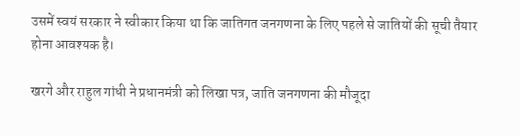उसमें स्वयं सरकार ने स्वीकार किया था कि जातिगत जनगणना के लिए पहले से जातियों की सूची तैयार होना आवश्यक है।

खरगे और राहुल गांधी ने प्रधानमंत्री को लिखा पत्र, जाति जनगणना की मौजूदा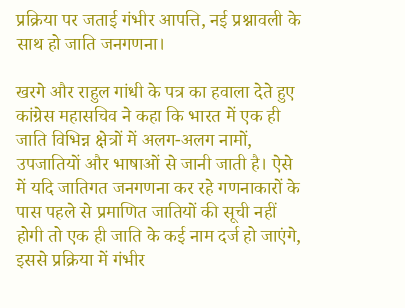प्रक्रिया पर जताई गंभीर आपत्ति, नई प्रश्नावली के साथ हो जाति जनगणना।

खरगे और राहुल गांधी के पत्र का हवाला देते हुए कांग्रेस महासचिव ने कहा कि भारत में एक ही जाति विभिन्न क्षेत्रों में अलग-अलग नामों, उपजातियों और भाषाओं से जानी जाती है। ऐसे में यदि जातिगत जनगणना कर रहे गणनाकारों के पास पहले से प्रमाणित जातियों की सूची नहीं होगी तो एक ही जाति के कई नाम दर्ज हो जाएंगे, इससे प्रक्रिया में गंभीर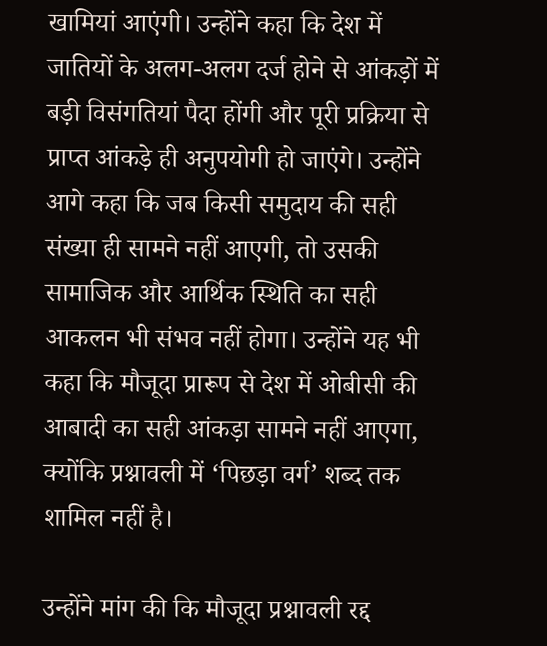खामियां आएंगी। उन्होंने कहा कि देश में जातियों के अलग-अलग दर्ज होने से आंकड़ों में बड़ी विसंगतियां पैदा होंगी और पूरी प्रक्रिया से प्राप्त आंकड़े ही अनुपयोगी हो जाएंगे। उन्होंने आगे कहा कि जब किसी समुदाय की सही संख्या ही सामने नहीं आएगी, तो उसकी सामाजिक और आर्थिक स्थिति का सही आकलन भी संभव नहीं होगा। उन्होंने यह भी कहा कि मौजूदा प्रारूप से देश में ओबीसी की आबादी का सही आंकड़ा सामने नहीं आएगा, क्योंकि प्रश्नावली में ‘पिछड़ा वर्ग’ शब्द तक शामिल नहीं है।

उन्होंने मांग की कि मौजूदा प्रश्नावली रद्द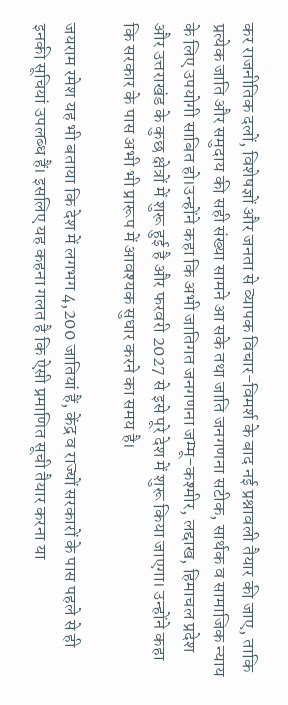कर राजनीतिक दलों, विशेषज्ञों और जनता से व्यापक विचार-विमर्श के बाद नई प्रश्नावली तैयार की जाए, ताकि प्रत्येक जाति और समुदाय की सही संख्या सामने आ सके तथा जाति जनगणना सटीक, सार्थक व सामाजिक न्याय के लिए उपयोगी साबित हो।उन्होंने कहा कि अभी जातिगत जनगणना जम्मू-कश्मीर, लद्दाख, हिमाचल प्रदेश और उत्तराखंड के कुछ क्षेत्रों में शुरू हुई है और फरवरी 2027 से इसे पूरे देश में शुरू किया जाएगा। उन्होंने कहा कि सरकार के पास अभी भी प्रारूप में आवश्यक सुधार करने का समय है।

जयराम रमेश यह भी बताया कि देश में लगभग 4,200 जातियां हैं, केंद्र व राज्यों सरकारों के पास पहले से ही इनकी सूचियां उपलब्ध हैं। इसलिए यह कहना गलत है कि ऐसी प्रमाणित सूची तैयार करना या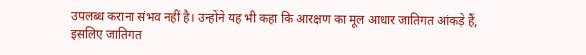उपलब्ध कराना संभव नहीं है। उन्होंने यह भी कहा कि आरक्षण का मूल आधार जातिगत आंकड़े हैं, इसलिए जातिगत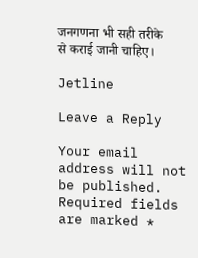जनगणना भी सही तरीके से कराई जानी चाहिए।

Jetline

Leave a Reply

Your email address will not be published. Required fields are marked *